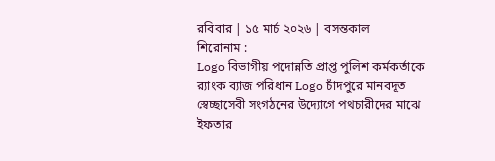রবিবার | ১৫ মার্চ ২০২৬ | বসন্তকাল
শিরোনাম :
Logo বিভাগীয় পদোন্নতি প্রাপ্ত পুলিশ কর্মকর্তাকে র‍্যাংক ব্যাজ পরিধান Logo চাঁদপুরে মানবদূত স্বেচ্ছাসেবী সংগঠনের উদ্যোগে পথচারীদের মাঝে ইফতার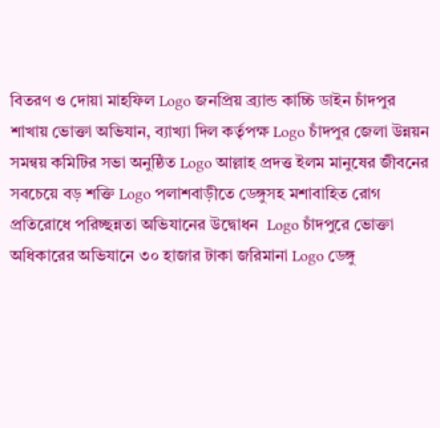বিতরণ ও দোয়া মাহফিল Logo জনপ্রিয় ব্র্যান্ড কাচ্চি ডাইন চাঁদপুর শাখায় ভোক্তা অভিযান, ব্যাখ্যা দিল কর্তৃপক্ষ Logo চাঁদপুর জেলা উন্নয়ন সমন্বয় কমিটির সভা অনুষ্ঠিত Logo আল্লাহ প্রদত্ত ইলম মানুষের জীবনের সবচেয়ে বড় শক্তি Logo পলাশবাড়ীতে ডেঙ্গুসহ মশাবাহিত রোগ প্রতিরোধে পরিচ্ছন্নতা অভিযানের উদ্বোধন  Logo চাঁদপুরে ভোক্তা অধিকারের অভিযানে ৩০ হাজার টাকা জরিমানা Logo ডেঙ্গু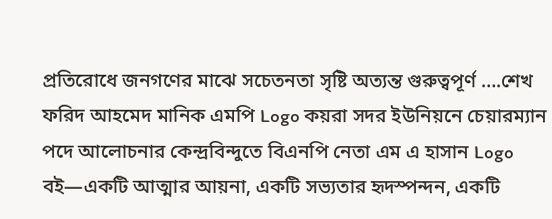প্রতিরোধে জনগণের মাঝে সচেতনতা সৃষ্টি অত্যন্ত গুরুত্বপূর্ণ ….শেখ ফরিদ আহমেদ মানিক এমপি Logo কয়রা সদর ইউনিয়নে চেয়ারম্যান পদে আলোচনার কেন্দ্রবিন্দুতে বিএনপি নেতা এম এ হাসান Logo বই—একটি আত্মার আয়না, একটি সভ্যতার হৃদস্পন্দন, একটি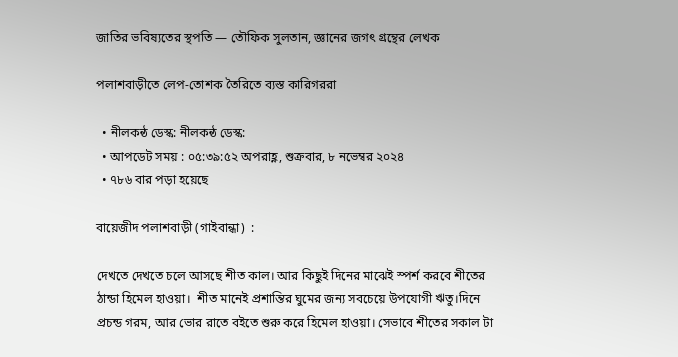জাতির ভবিষ্যতের স্থপতি — তৌফিক সুলতান, জ্ঞানের জগৎ গ্রন্থের লেখক

পলাশবাড়ীতে লেপ-তোশক তৈরিতে ব্যস্ত কারিগররা

  • নীলকন্ঠ ডেস্ক: নীলকন্ঠ ডেস্ক:
  • আপডেট সময় : ০৫:৩৯:৫২ অপরাহ্ণ, শুক্রবার, ৮ নভেম্বর ২০২৪
  • ৭৮৬ বার পড়া হয়েছে

বায়েজীদ পলাশবাড়ী (গাইবান্ধা)  :

দেখতে দেখতে চলে আসছে শীত কাল। আর কিছুই দিনের মাঝেই স্পর্শ করবে শীতের ঠান্ডা হিমেল হাওয়া।  শীত মানেই প্রশান্তির ঘুমের জন্য সবচেয়ে উপযোগী ঋতু।দিনে প্রচন্ড গরম, আর ভোর রাতে বইতে শুরু করে হিমেল হাওয়া। সেভাবে শীতের সকাল টা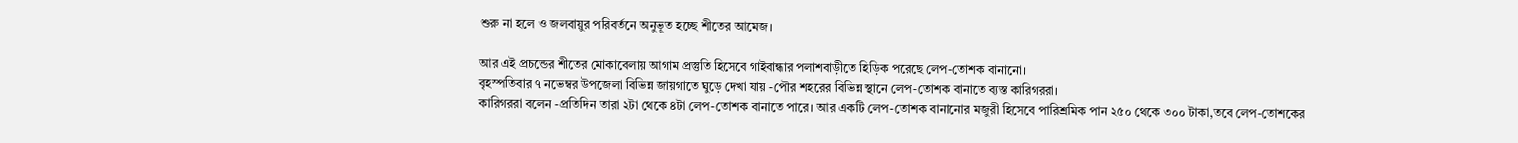শুরু না হলে ও জলবায়ুর পরিবর্তনে অনুভূত হচ্ছে শীতের আমেজ।

আর এই প্রচন্ডের শীতের মোকাবেলায় আগাম প্রস্তুতি হিসেবে গাইবান্ধার পলাশবাড়ীতে হিড়িক পরেছে লেপ-তোশক বানানো।
বৃহস্পতিবার ৭ নভেম্বর উপজেলা বিভিন্ন জায়গাতে ঘুড়ে দেখা যায় -পৌর শহরের বিভিন্ন স্থানে লেপ-তোশক বানাতে ব্যস্ত কারিগররা।
কারিগররা বলেন -প্রতিদিন তারা ২টা থেকে ৪টা লেপ-তোশক বানাতে পারে। আর একটি লেপ-তোশক বানানোর মজুরী হিসেবে পারিশ্রমিক পান ২৫০ থেকে ৩০০ টাকা,তবে লেপ-তোশকের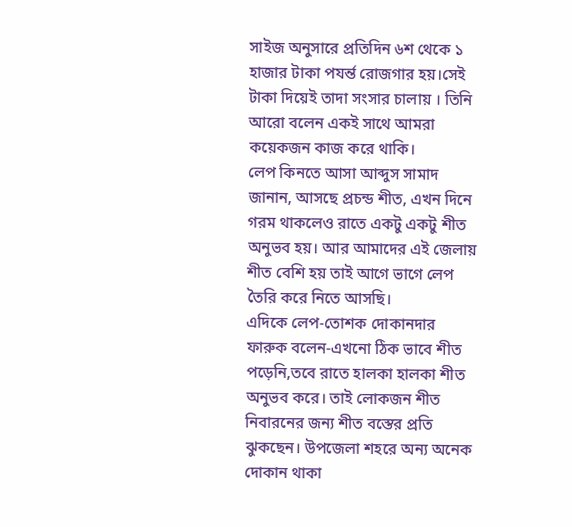সাইজ অনুসারে প্রতিদিন ৬শ থেকে ১ হাজার টাকা পযর্ন্ত রোজগার হয়।সেই টাকা দিয়েই তাদা সংসার চালায় । তিনি আরো বলেন একই সাথে আমরা কয়েকজন কাজ করে থাকি।
লেপ কিনতে আসা আব্দুস সামাদ জানান, আসছে প্রচন্ড শীত, এখন দিনে গরম থাকলেও রাতে একটু একটু শীত অনুভব হয়। আর আমাদের এই জেলায় শীত বেশি হয় তাই আগে ভাগে লেপ তৈরি করে নিতে আসছি।
এদিকে লেপ-তোশক দোকানদার ফারুক বলেন-এখনো ঠিক ভাবে শীত পড়েনি,তবে রাতে হালকা হালকা শীত অনুভব করে। তাই লোকজন শীত নিবারনের জন্য শীত বস্তের প্রতি ঝুকছেন। উপজেলা শহরে অন্য অনেক দোকান থাকা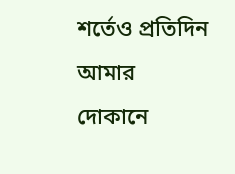শর্তেও প্রতিদিন আমার দোকানে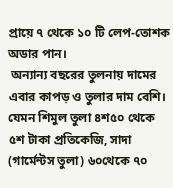প্রায়ে ৭ থেকে ১০ টি লেপ-তোশক অডার পান।
 অন্যান্য বছরের তুলনায় দামের এবার কাপড় ও তুলার দাম বেশি। যেমন শিমুল তুলা ৪শ৫০ থেকে ৫শ টাকা প্রতিকেজি, সাদা (গার্মেন্টস তুলা) ৬০থেকে ৭০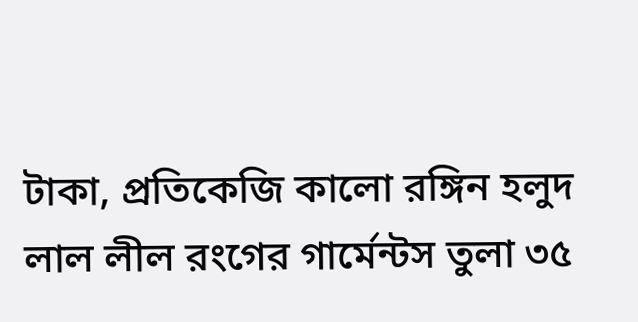টাকা, প্রতিকেজি কালো রঙ্গিন হলুদ লাল লীল রংগের গার্মেন্টস তুলা ৩৫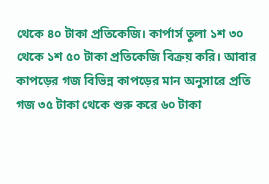থেকে ৪০ টাকা প্রতিকেজি। কার্পার্স তুলা ১শ ৩০ থেকে ১শ ৫০ টাকা প্রতিকেজি বিক্রয় করি। আবার কাপড়ের গজ বিভিন্ন কাপড়ের মান অনুসারে প্রতি গজ ৩৫ টাকা থেকে শুরু করে ৬০ টাকা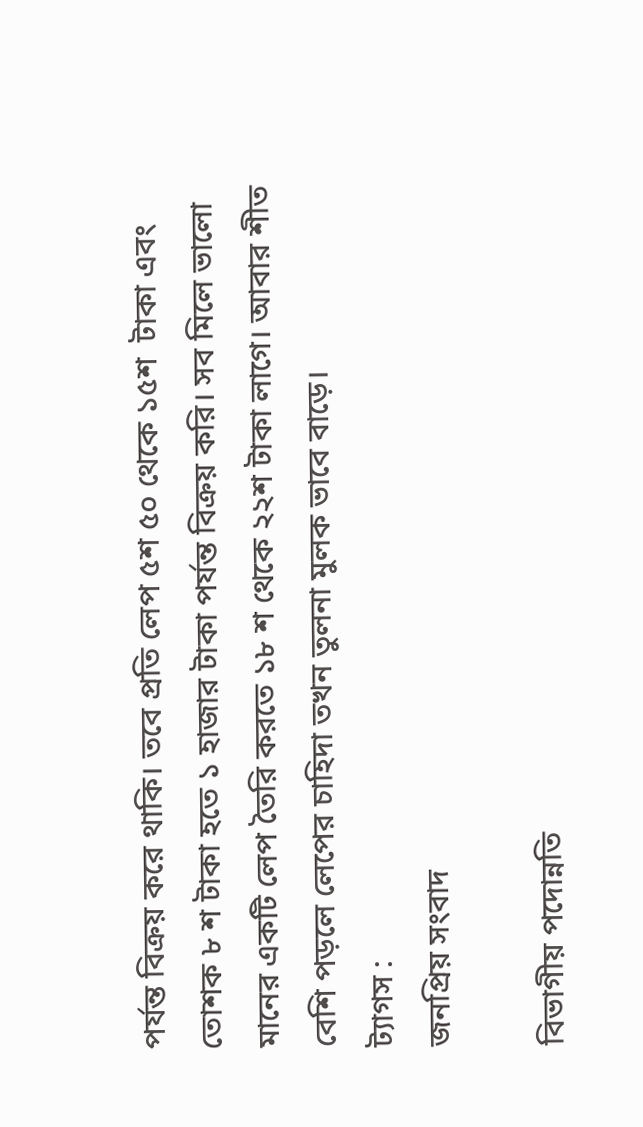পর্যন্ত বিক্রয় করে থাকি। তবে প্রতি লেপ ৫শ ৫০ থেকে ১৫শ  টাকা এবং তোশক ৮ শ টাকা হতে ১ হাজার টাকা পর্যন্ত বিক্রয় করি। সব মিলে ভালো মানের একটি লেপ তৈরি করতে ১৮ শ থেকে ২২শ টাকা লাগে। আবার শীত বেশি পড়লে লেপের চাহিদা তখন তুলনা মুলক ভাবে বাড়ে।
ট্যাগস :
জনপ্রিয় সংবাদ

বিভাগীয় পদোন্নতি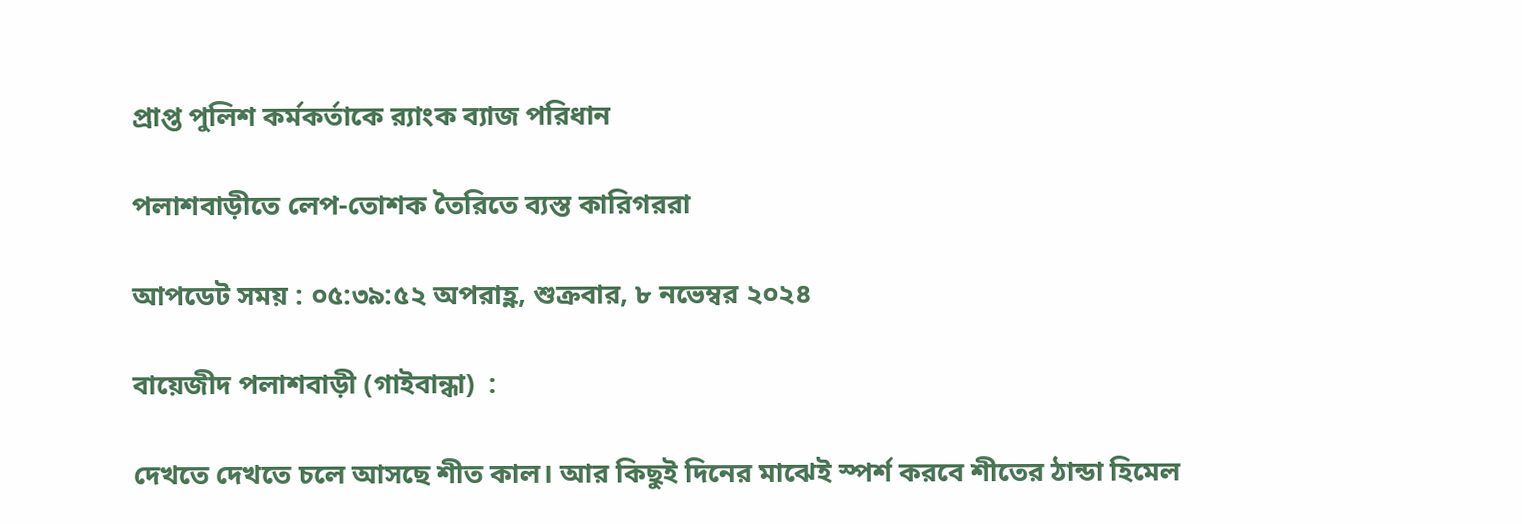প্রাপ্ত পুলিশ কর্মকর্তাকে র‍্যাংক ব্যাজ পরিধান

পলাশবাড়ীতে লেপ-তোশক তৈরিতে ব্যস্ত কারিগররা

আপডেট সময় : ০৫:৩৯:৫২ অপরাহ্ণ, শুক্রবার, ৮ নভেম্বর ২০২৪

বায়েজীদ পলাশবাড়ী (গাইবান্ধা)  :

দেখতে দেখতে চলে আসছে শীত কাল। আর কিছুই দিনের মাঝেই স্পর্শ করবে শীতের ঠান্ডা হিমেল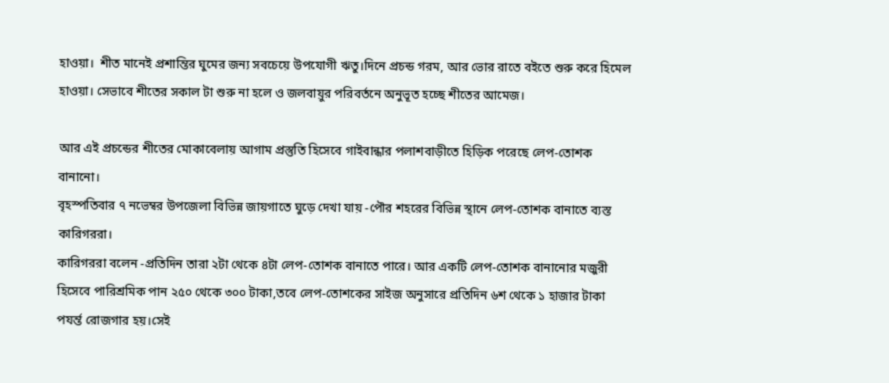হাওয়া।  শীত মানেই প্রশান্তির ঘুমের জন্য সবচেয়ে উপযোগী ঋতু।দিনে প্রচন্ড গরম, আর ভোর রাতে বইতে শুরু করে হিমেল হাওয়া। সেভাবে শীতের সকাল টা শুরু না হলে ও জলবায়ুর পরিবর্তনে অনুভূত হচ্ছে শীতের আমেজ।

আর এই প্রচন্ডের শীতের মোকাবেলায় আগাম প্রস্তুতি হিসেবে গাইবান্ধার পলাশবাড়ীতে হিড়িক পরেছে লেপ-তোশক বানানো।
বৃহস্পতিবার ৭ নভেম্বর উপজেলা বিভিন্ন জায়গাতে ঘুড়ে দেখা যায় -পৌর শহরের বিভিন্ন স্থানে লেপ-তোশক বানাতে ব্যস্ত কারিগররা।
কারিগররা বলেন -প্রতিদিন তারা ২টা থেকে ৪টা লেপ-তোশক বানাতে পারে। আর একটি লেপ-তোশক বানানোর মজুরী হিসেবে পারিশ্রমিক পান ২৫০ থেকে ৩০০ টাকা,তবে লেপ-তোশকের সাইজ অনুসারে প্রতিদিন ৬শ থেকে ১ হাজার টাকা পযর্ন্ত রোজগার হয়।সেই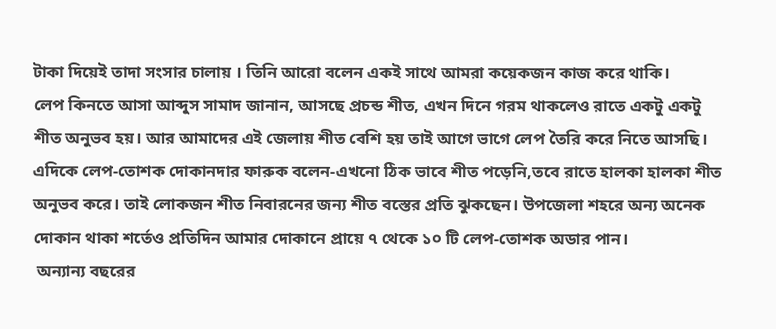টাকা দিয়েই তাদা সংসার চালায় । তিনি আরো বলেন একই সাথে আমরা কয়েকজন কাজ করে থাকি।
লেপ কিনতে আসা আব্দুস সামাদ জানান, আসছে প্রচন্ড শীত, এখন দিনে গরম থাকলেও রাতে একটু একটু শীত অনুভব হয়। আর আমাদের এই জেলায় শীত বেশি হয় তাই আগে ভাগে লেপ তৈরি করে নিতে আসছি।
এদিকে লেপ-তোশক দোকানদার ফারুক বলেন-এখনো ঠিক ভাবে শীত পড়েনি,তবে রাতে হালকা হালকা শীত অনুভব করে। তাই লোকজন শীত নিবারনের জন্য শীত বস্তের প্রতি ঝুকছেন। উপজেলা শহরে অন্য অনেক দোকান থাকা শর্তেও প্রতিদিন আমার দোকানে প্রায়ে ৭ থেকে ১০ টি লেপ-তোশক অডার পান।
 অন্যান্য বছরের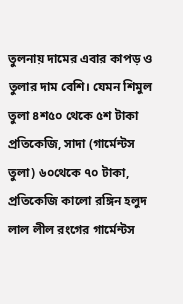তুলনায় দামের এবার কাপড় ও তুলার দাম বেশি। যেমন শিমুল তুলা ৪শ৫০ থেকে ৫শ টাকা প্রতিকেজি, সাদা (গার্মেন্টস তুলা) ৬০থেকে ৭০ টাকা, প্রতিকেজি কালো রঙ্গিন হলুদ লাল লীল রংগের গার্মেন্টস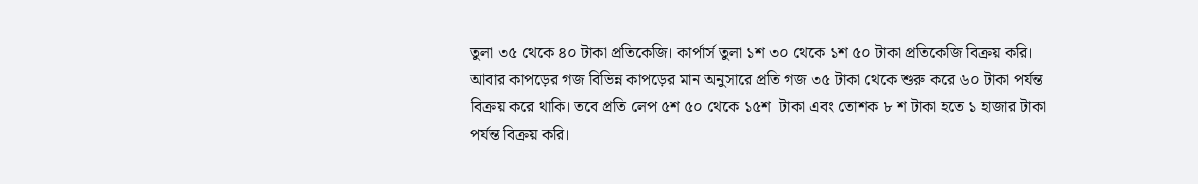তুলা ৩৫ থেকে ৪০ টাকা প্রতিকেজি। কার্পার্স তুলা ১শ ৩০ থেকে ১শ ৫০ টাকা প্রতিকেজি বিক্রয় করি। আবার কাপড়ের গজ বিভিন্ন কাপড়ের মান অনুসারে প্রতি গজ ৩৫ টাকা থেকে শুরু করে ৬০ টাকা পর্যন্ত বিক্রয় করে থাকি। তবে প্রতি লেপ ৫শ ৫০ থেকে ১৫শ  টাকা এবং তোশক ৮ শ টাকা হতে ১ হাজার টাকা পর্যন্ত বিক্রয় করি।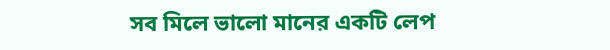সব মিলে ভালো মানের একটি লেপ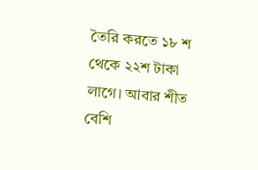তৈরি করতে ১৮ শ থেকে ২২শ টাকা লাগে। আবার শীত বেশি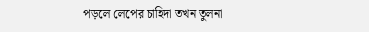পড়লে লেপের চাহিদা তখন তুলনা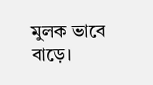মুলক ভাবে বাড়ে।